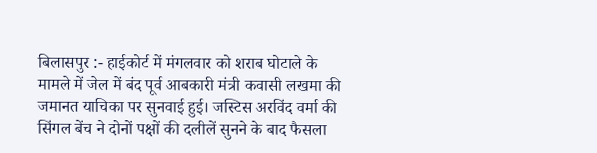बिलासपुर :- हाईकोर्ट में मंगलवार को शराब घोटाले के मामले में जेल में बंद पूर्व आबकारी मंत्री कवासी लखमा की जमानत याचिका पर सुनवाई हुई। जस्टिस अरविंद वर्मा की सिंगल बेंच ने दोनों पक्षों की दलीलें सुनने के बाद फैसला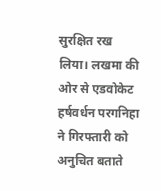सुरक्षित रख लिया। लखमा की ओर से एडवोकेट हर्षवर्धन परगनिहा ने गिरफ्तारी को अनुचित बताते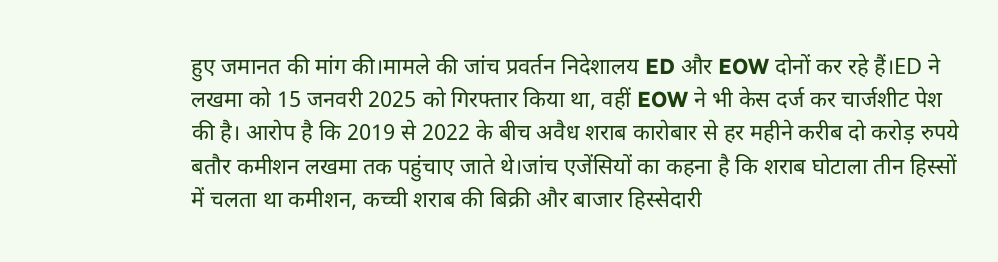हुए जमानत की मांग की।मामले की जांच प्रवर्तन निदेशालय ED और EOW दोनों कर रहे हैं।ED ने लखमा को 15 जनवरी 2025 को गिरफ्तार किया था, वहीं EOW ने भी केस दर्ज कर चार्जशीट पेश की है। आरोप है कि 2019 से 2022 के बीच अवैध शराब कारोबार से हर महीने करीब दो करोड़ रुपये बतौर कमीशन लखमा तक पहुंचाए जाते थे।जांच एजेंसियों का कहना है कि शराब घोटाला तीन हिस्सों में चलता था कमीशन, कच्ची शराब की बिक्री और बाजार हिस्सेदारी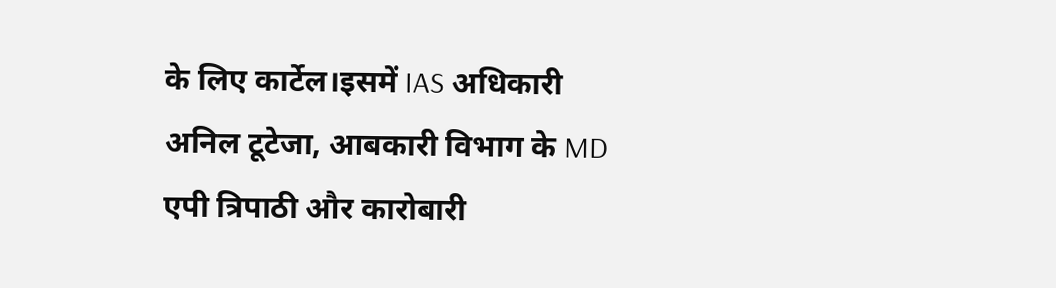के लिए कार्टेल।इसमें IAS अधिकारी अनिल टूटेजा, आबकारी विभाग के MD एपी त्रिपाठी और कारोबारी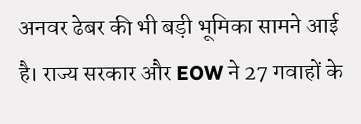अनवर ढेबर की भी बड़ी भूमिका सामने आई है। राज्य सरकार और EOW ने 27 गवाहों के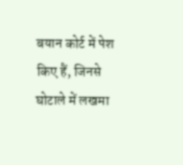बयान कोर्ट में पेश किए हैं, जिनसे घोटाले में लखमा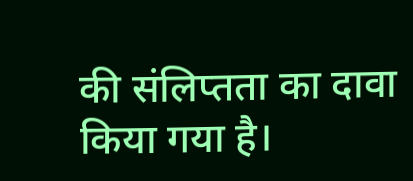की संलिप्तता का दावा किया गया है।